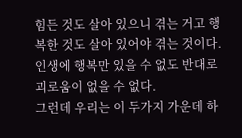힘든 것도 살아 있으니 겪는 거고 행복한 것도 살아 있어야 겪는 것이다. 인생에 행복만 있을 수 없도 반대로 괴로움이 없을 수 없다.
그런데 우리는 이 두가지 가운데 하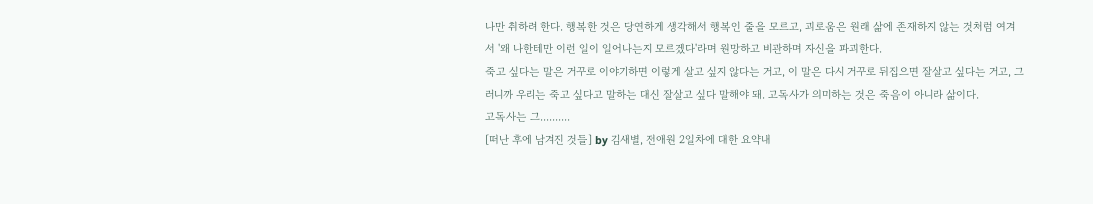나만 취하려 한다. 행복한 것은 당연하게 생각해서 행복인 줄을 모르고, 괴로움은 원래 삶에 존재하지 않는 것처럼 여겨서 '왜 나한테만 이런 일이 일어나는지 모르겠다'라며 원망하고 비관하며 자신을 파괴한다.
죽고 싶다는 말은 거꾸로 이야기하면 이렇게 살고 싶지 않다는 거고, 이 말은 다시 거꾸로 뒤집으면 잘살고 싶다는 거고, 그러니까 우리는 죽고 싶다고 말하는 대신 잘살고 싶다 말해야 돼. 고독사가 의미하는 것은 죽음이 아니라 삶이다.
고독사는 그..........
[떠난 후에 남겨진 것들] by 김새별, 전애원 2일차에 대한 요약내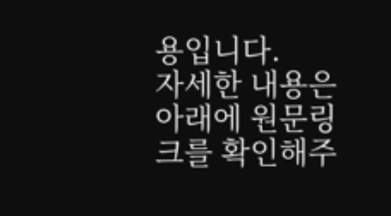용입니다.
자세한 내용은 아래에 원문링크를 확인해주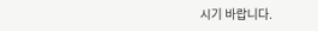시기 바랍니다.